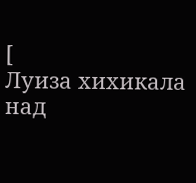[
Луиза хихикала над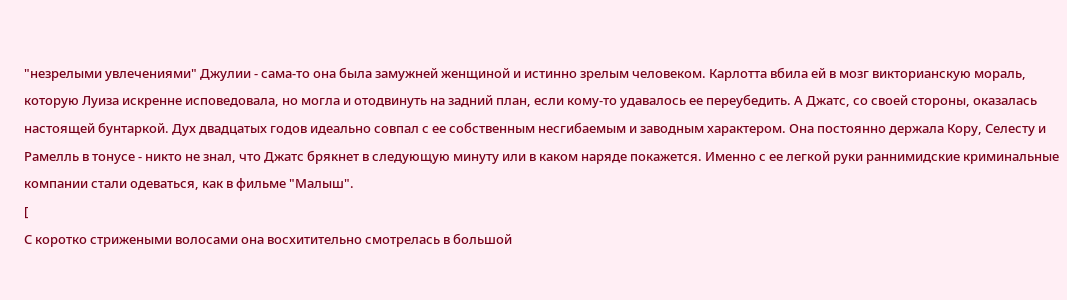"незрелыми увлечениями" Джулии - сама-то она была замужней женщиной и истинно зрелым человеком. Карлотта вбила ей в мозг викторианскую мораль, которую Луиза искренне исповедовала, но могла и отодвинуть на задний план, если кому-то удавалось ее переубедить. А Джатс, со своей стороны, оказалась настоящей бунтаркой. Дух двадцатых годов идеально совпал с ее собственным несгибаемым и заводным характером. Она постоянно держала Кору, Селесту и Рамелль в тонусе - никто не знал, что Джатс брякнет в следующую минуту или в каком наряде покажется. Именно с ее легкой руки раннимидские криминальные компании стали одеваться, как в фильме "Малыш".
[
С коротко стрижеными волосами она восхитительно смотрелась в большой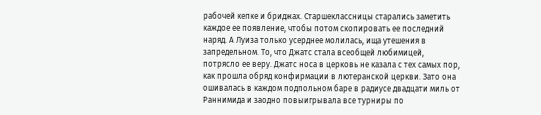рабочей кепке и бриджах. Старшеклассницы старались заметить каждое ее появление, чтобы потом скопировать ее последний наряд. А Луиза только усерднее молилась, ища утешения в запредельном. То, что Джатс стала всеобщей любимицей, потрясло ее веру. Джатс носа в церковь не казала с тех самых пор, как прошла обряд конфирмации в лютеранской церкви. Зато она ошивалась в каждом подпольном баре в радиусе двадцати миль от Раннимида и заодно повыигрывала все турниры по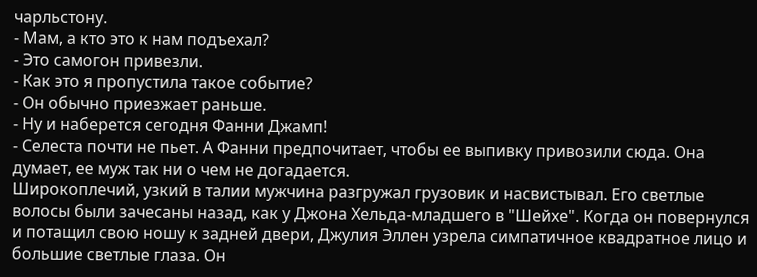чарльстону.
- Мам, а кто это к нам подъехал?
- Это самогон привезли.
- Как это я пропустила такое событие?
- Он обычно приезжает раньше.
- Ну и наберется сегодня Фанни Джамп!
- Селеста почти не пьет. А Фанни предпочитает, чтобы ее выпивку привозили сюда. Она думает, ее муж так ни о чем не догадается.
Широкоплечий, узкий в талии мужчина разгружал грузовик и насвистывал. Его светлые волосы были зачесаны назад, как у Джона Хельда-младшего в "Шейхе". Когда он повернулся и потащил свою ношу к задней двери, Джулия Эллен узрела симпатичное квадратное лицо и большие светлые глаза. Он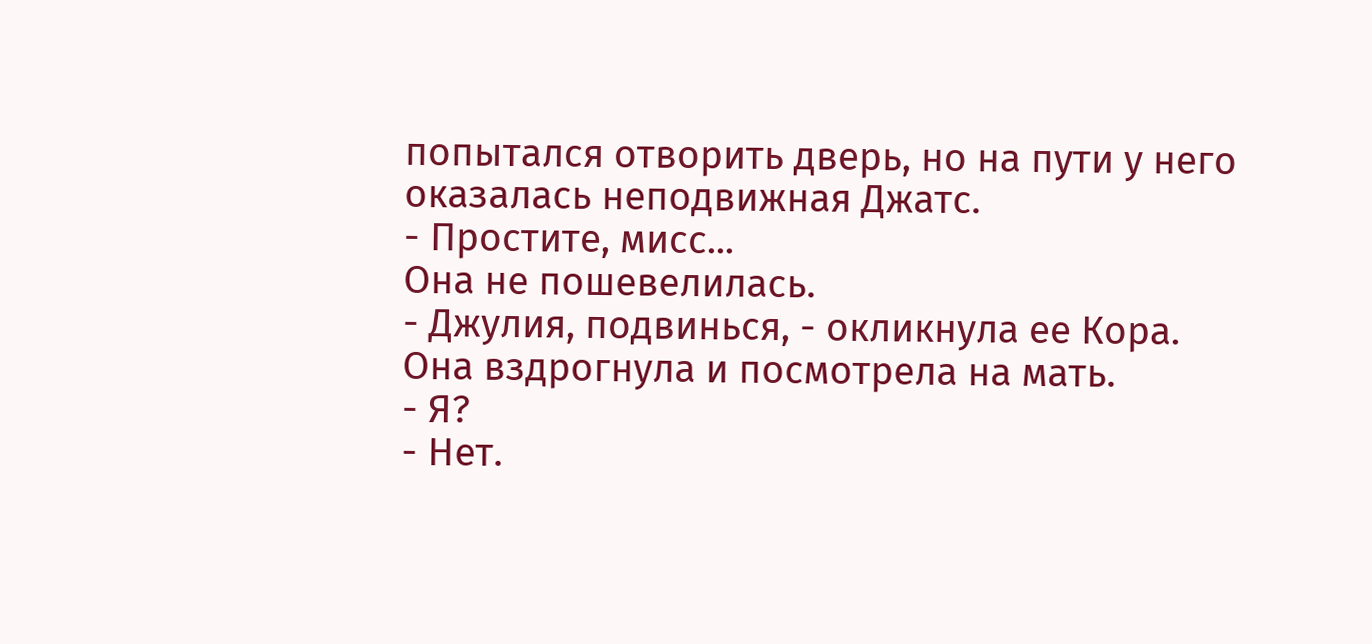попытался отворить дверь, но на пути у него оказалась неподвижная Джатс.
- Простите, мисс...
Она не пошевелилась.
- Джулия, подвинься, - окликнула ее Кора.
Она вздрогнула и посмотрела на мать.
- Я?
- Нет.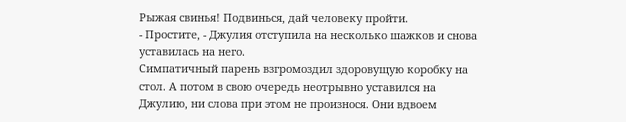Рыжая свинья! Подвинься, дай человеку пройти.
- Простите, - Джулия отступила на несколько шажков и снова уставилась на него.
Симпатичный парень взгромоздил здоровущую коробку на стол. А потом в свою очередь неотрывно уставился на Джулию, ни слова при этом не произнося. Они вдвоем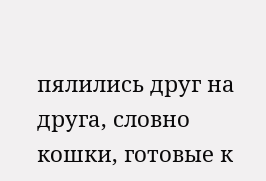пялились друг на друга, словно кошки, готовые к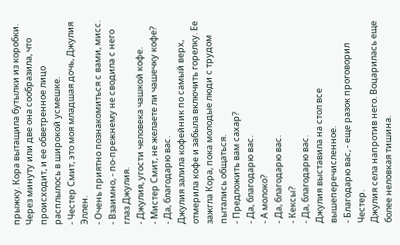прыжку. Кора вытащила бутылки из коробки. Через минуту или две она сообразила, что происходит, и ее обветренное лицо расплылось в широкой усмешке.
- Честер Смит, это моя младшая дочь, Джулия Эллен.
- Очень приятно познакомиться с вами, мисс.
- Взаимно, - по-прежнему не сводила с него глаз Джулия.
- Джулия, угости человека чашкой кофе.
- Мистер Смит, не желаете ли чашечку кофе?
- Да, благодарю вас.
Джулия залила кофейник по самый верх, отмерила кофе и забыла включить горелку. Ее зажгла Кора, пока молодые люди с трудом пытались общаться.
- Предложить вам сахар?
- Да, благодарю вас.
- А молоко?
- Да, благодарю вас.
- Кексы?
- Да, благодарю вас.
Джулия выставила на стол все вышеперечисленное.
- Благодарю вас, - еще разок проговорил Честер.
Джулия села напротив него. Воцарилась еще более неловкая тишина.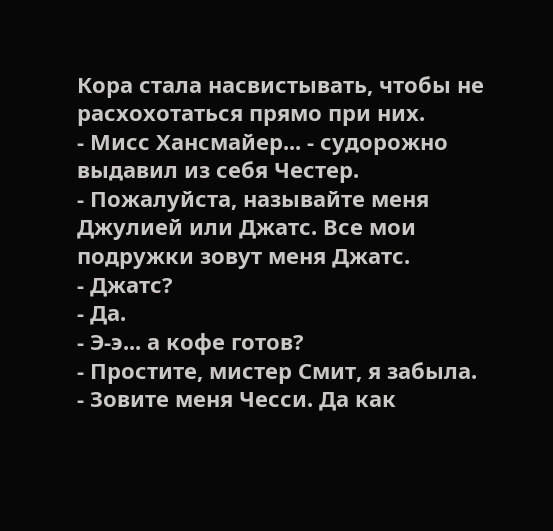Кора стала насвистывать, чтобы не расхохотаться прямо при них.
- Мисс Хансмайер... - судорожно выдавил из себя Честер.
- Пожалуйста, называйте меня Джулией или Джатс. Все мои подружки зовут меня Джатс.
- Джатс?
- Да.
- Э-э... а кофе готов?
- Простите, мистер Смит, я забыла.
- Зовите меня Чесси. Да как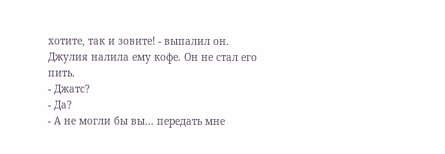хотите, так и зовите! - выпалил он.
Джулия налила ему кофе. Он не стал его пить.
- Джатс?
- Да?
- А не могли бы вы... передать мне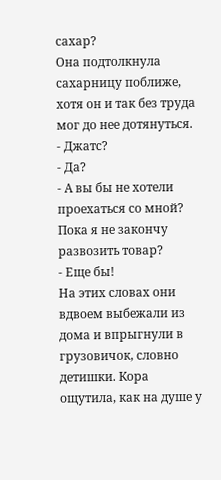сахар?
Она подтолкнула сахарницу поближе, хотя он и так без труда мог до нее дотянуться.
- Джатс?
- Да?
- А вы бы не хотели проехаться со мной? Пока я не закончу развозить товар?
- Еще бы!
На этих словах они вдвоем выбежали из дома и впрыгнули в грузовичок, словно детишки. Кора ощутила, как на душе у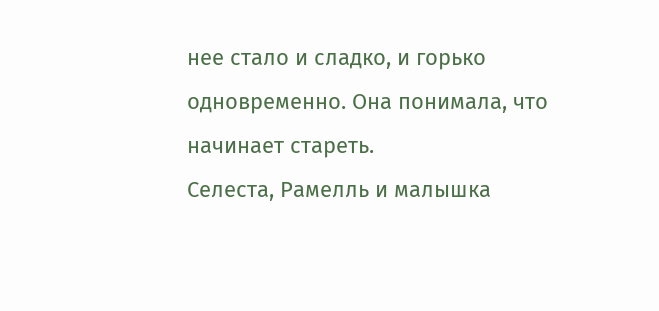нее стало и сладко, и горько одновременно. Она понимала, что начинает стареть.
Селеста, Рамелль и малышка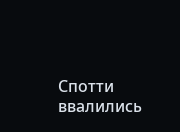Спотти ввалились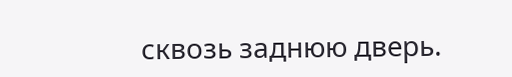сквозь заднюю дверь.